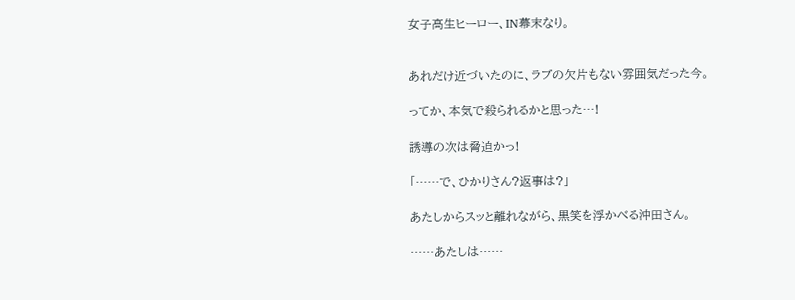女子高生ヒーロー、IN幕末なり。


あれだけ近づいたのに、ラブの欠片もない雰囲気だった今。

ってか、本気で殺られるかと思った…!

誘導の次は脅迫かっ!

「……で、ひかりさん?返事は?」

あたしからスッと離れながら、黒笑を浮かべる沖田さん。

……あたしは……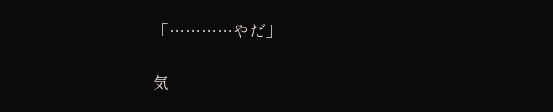「…………やだ」

気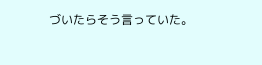づいたらそう言っていた。